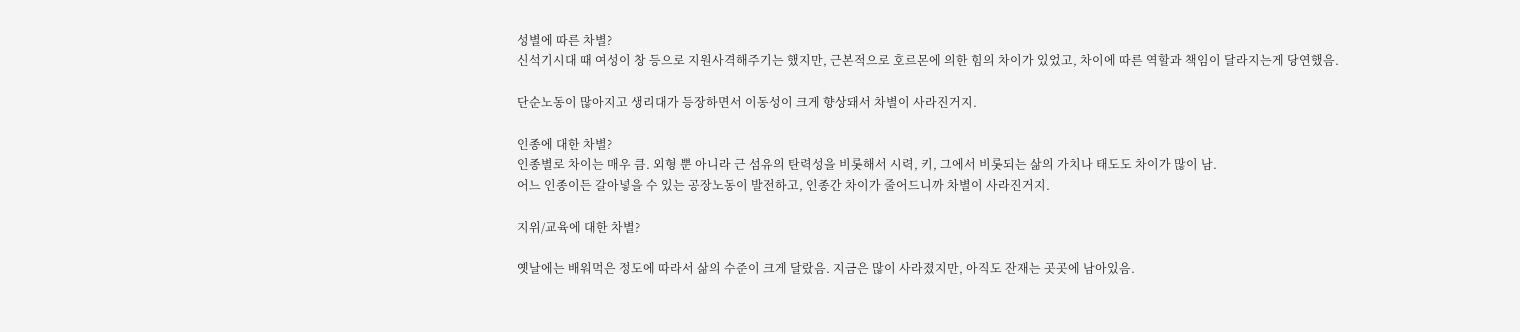성별에 따른 차별?
신석기시대 때 여성이 창 등으로 지원사격해주기는 했지만, 근본적으로 호르몬에 의한 힘의 차이가 있었고, 차이에 따른 역할과 책임이 달라지는게 당연했음.

단순노동이 많아지고 생리대가 등장하면서 이동성이 크게 향상돼서 차별이 사라진거지.

인종에 대한 차별?
인종별로 차이는 매우 큼. 외형 뿐 아니라 근 섬유의 탄력성을 비롯해서 시력, 키, 그에서 비롯되는 삶의 가치나 태도도 차이가 많이 남.
어느 인종이든 갈아넣을 수 있는 공장노동이 발전하고, 인종간 차이가 줄어드니까 차별이 사라진거지.

지위/교육에 대한 차별?

옛날에는 배워먹은 정도에 따라서 삶의 수준이 크게 달랐음. 지금은 많이 사라졌지만, 아직도 잔재는 곳곳에 남아있음.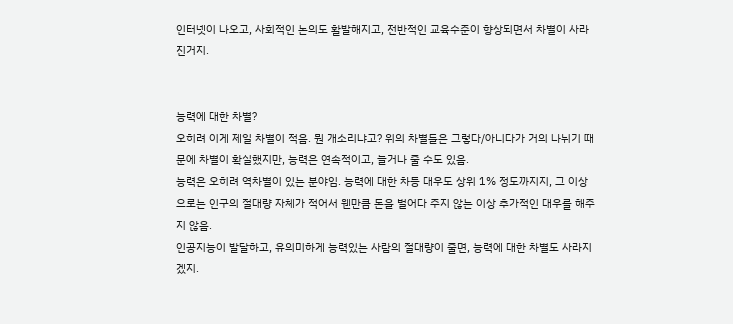인터넷이 나오고, 사회적인 논의도 활발해지고, 전반적인 교육수준이 향상되면서 차별이 사라진거지.


능력에 대한 차별?
오히려 이게 제일 차별이 적음. 뭔 개소리냐고? 위의 차별들은 그렇다/아니다가 거의 나뉘기 때문에 차별이 확실했지만, 능력은 연속적이고, 늘거나 줄 수도 있음.
능력은 오히려 역차별이 있는 분야임. 능력에 대한 차등 대우도 상위 1% 정도까지지, 그 이상으로는 인구의 절대량 자체가 적어서 웬만큼 돈을 벌어다 주지 않는 이상 추가적인 대우를 해주지 않음.
인공지능이 발달하고, 유의미하게 능력있는 사람의 절대량이 줄면, 능력에 대한 차별도 사라지겠지.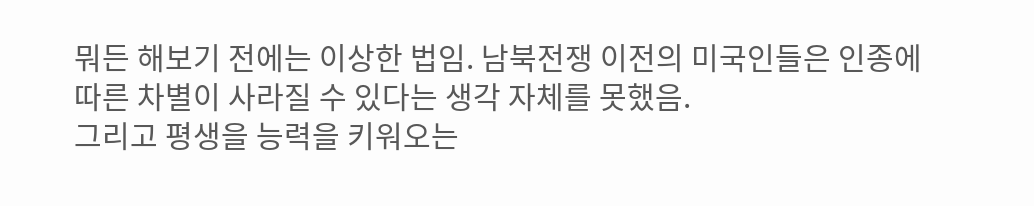뭐든 해보기 전에는 이상한 법임. 남북전쟁 이전의 미국인들은 인종에 따른 차별이 사라질 수 있다는 생각 자체를 못했음.
그리고 평생을 능력을 키워오는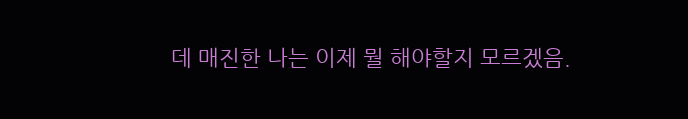데 매진한 나는 이제 뭘 해야할지 모르겠음.